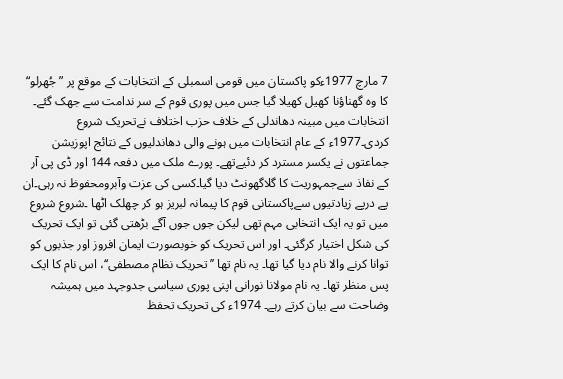7 مارچ 1977ءکو پاکستان میں قومی اسمبلی کے انتخابات کے موقع پر ”جُھرلو“ کا وہ گھناؤنا کھیل کھیلا گیا جس میں پوری قوم کے سر ندامت سے جھک گئے۔ انتخابات میں مبینہ دھاندلی کے خلاف حزب اختلاف نےتحریک شروع کردی۔1977ء کے عام انتخابات میں ہونے والی دھاندلیوں کے نتائج اپوزیشن جماعتوں نے یکسر مسترد کر دئیےتھے۔ پورے ملک میں دفعہ 144 اور ڈی پی آر کے نفاذ سےجمہوریت کا گلاگھونٹ دیا گیا۔کسی کی عزت وآبرومحفوظ نہ رہی۔ان پے درپے زیادتیوں سےپاکستانی قوم کا پیمانہ لبریز ہو کر چھلک اٹھا ۔شروع شروع میں تو یہ ایک انتخابی مہم تھی لیکن جوں جوں آگے بڑھتی گئی تو ایک تحریک کی شکل اختیار کرگئی۔ اور اس تحریک کو خوبصورت ایمان افروز اور جذبوں کو توانا کرنے والا نام دیا گیا تھا۔ یہ نام تھا ’’تحریک نظام مصطفی‘‘، اس نام کا ایک پس منظر تھا۔ یہ نام مولانا نورانی اپنی پوری سیاسی جدوجہد میں ہمیشہ وضاحت سے بیان کرتے رہے۔ 1974ء کی تحریک تحفظ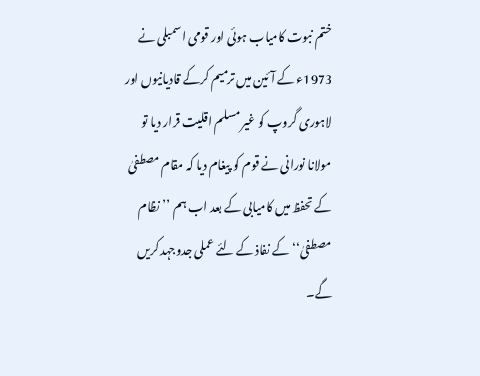ختم نبوت کامیاب ہوئی اور قومی اسمبلی نے 1973ء کے آئین میں ترمیم کرکے قادیانیوں اور لاہوری گروپ کو غیر مسلم اقلیت قرار دیا تو مولانا نورانی نے قوم کو پیغام دیا کہ مقام مصطفیٰ کے تحفظ میں کامیابی کے بعد اب ہم ’’نظام مصطفیٰ‘‘ کے نفاذ کے لئے عملی جدوجہد کریں گے۔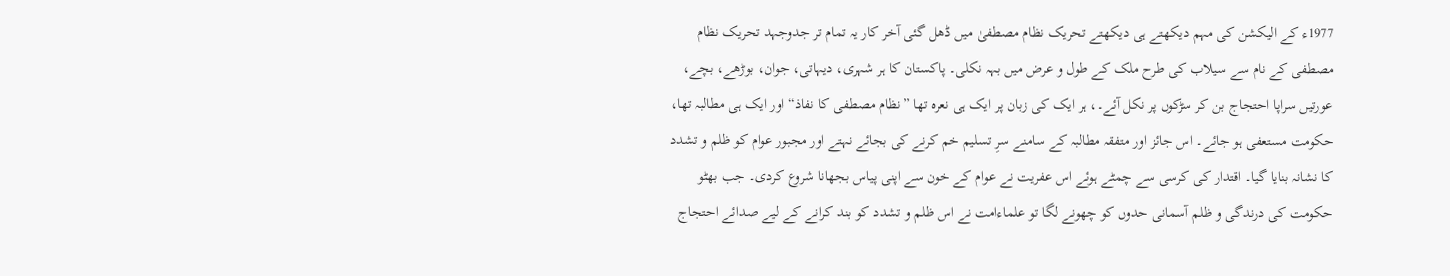1977ء کے الیکشن کی مہم دیکھتے ہی دیکھتے تحریک نظام مصطفیٰ میں ڈھل گئی آخر کار یہ تمام تر جدوجہد تحریک نظام مصطفی کے نام سے سیلاب کی طرح ملک کے طول و عرض میں بہہ نکلی۔ پاکستان کا ہر شہری، دیہاتی، جوان، بوڑھے، بچے، عورتیں سراپا احتجاج بن کر سڑکوں پر نکل آئے۔، ہر ایک کی زبان پر ایک ہی نعرہ تھا ”نظام مصطفی کا نفاذ“ اور ایک ہی مطالبہ تھا، حکومت مستعفی ہو جائے۔ اس جائز اور متفقہ مطالبہ کے سامنے سرِ تسلیم خم کرنے کی بجائے نہتے اور مجبور عوام کو ظلم و تشدد کا نشانہ بنایا گیا۔ اقتدار کی کرسی سے چمٹے ہوئے اس عفریت نے عوام کے خون سے اپنی پیاس بجھانا شروع کردی۔ جب بھٹو حکومت کی درندگی و ظلم آسمانی حدوں کو چھونے لگا تو علماءامت نے اس ظلم و تشدد کو بند کرانے کے لیے صدائے احتجاج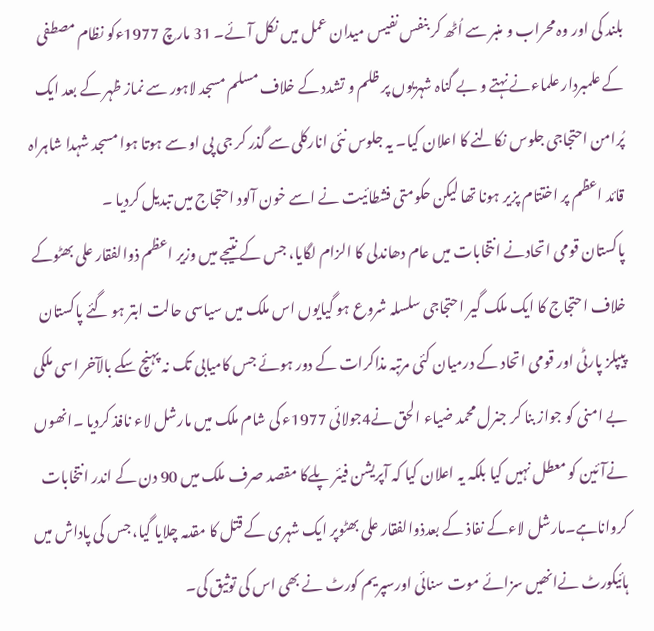بلند کی اور وہ محراب و منبر سے اُٹھ کر بنفس نفیس میدان عمل میں نکل آئے۔ 31 مارچ 1977ءکو نظام مصطفی کے علمبردار علماءنے نہتے و بے گناہ شہریوں پر ظلم و تشدد کے خلاف مسلم مسجد لاہور سے نماز ظہر کے بعد ایک پُرامن احتجاجی جلوس نکالنے کا اعلان کیا۔ یہ جلوس نئی انارکلی سے گذر کر جی پی او سے ہوتا ہوا مسجد شہدا شاہراہ قائد اعظم پر اختتام پزیر ہونا تھا لیکن حکومتی فشطائیت نے اسے خون آلود احتجاج میں تبدیل کردیا ۔
پاکستان قومی اتحادنے انتخابات میں عام دھاندلی کا الزام لگایا، جس کے نتیجے میں وزیر اعظم ذوالفقار علی بھٹوکے خلاف احتجاج کا ایک ملک گیر احتجاجی سلسلہ شروع ہو گیایوں اس ملک میں سیاسی حالت ابتر ہو گئے پاکستان پیپلز پارٹی اور قومی اتحاد کے درمیان کئی مرتبہ مذاکرات کے دور ہوئے جس کامیابی تک نہ پہنچ سکے بالآخر اسی ملکی بے امنی کو جواز بنا کر جنرل محمد ضیاء الحق نے4جولائی 1977ء کی شام ملک میں مارشل لاء نافذ کردیا ۔انھوں نےآئین کو معطل نہیں کیا بلکہ یہ اعلان کیا کہ آپریشن فیئر پلےکا مقصد صرف ملک میں 90 دن کے اندر انتخابات کرواناہے۔مارشل لاءکے نفاذ کے بعدذوالفقار علی بھٹوپر ایک شہری کے قتل کا مقدمہ چلایا گیا، جس کی پاداش میں ہائیکورٹ نےانھیں سزائے موت سنائی اورسپریم کورٹ نے بھی اس کی توثیق کی۔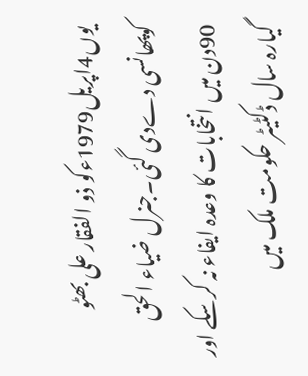یوں4اپریل1979ءکو ذو الفقار علی بھٹو کوپھانسی دےدی گئی۔جنرل ضیاء الحق 90دن میں انتخابات کا وعدہ ایفاء نہ کرسکے اور گیارہ سال ڈکٹیٹر حکومت ملک میں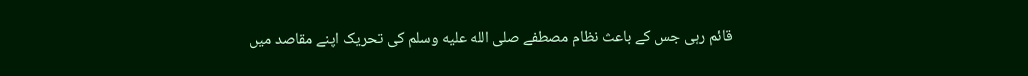قائم رہی جس کے باعث نظام مصطفے صلى الله عليه وسلم کی تحریک اپنے مقاصد میں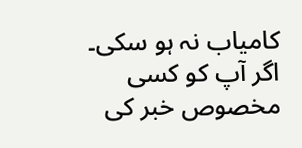کامیاب نہ ہو سکی۔
اگر آپ کو کسی مخصوص خبر کی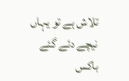تلاش ہے تو یہاں نیچے دئے گئے باکس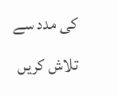کی مدد سے تلاش کریں